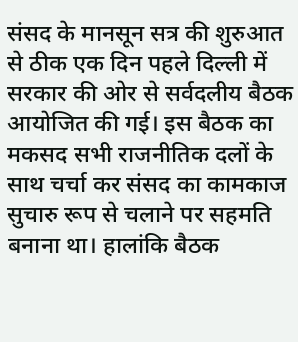संसद के मानसून सत्र की शुरुआत से ठीक एक दिन पहले दिल्ली में सरकार की ओर से सर्वदलीय बैठक आयोजित की गई। इस बैठक का मकसद सभी राजनीतिक दलों के साथ चर्चा कर संसद का कामकाज सुचारु रूप से चलाने पर सहमति बनाना था। हालांकि बैठक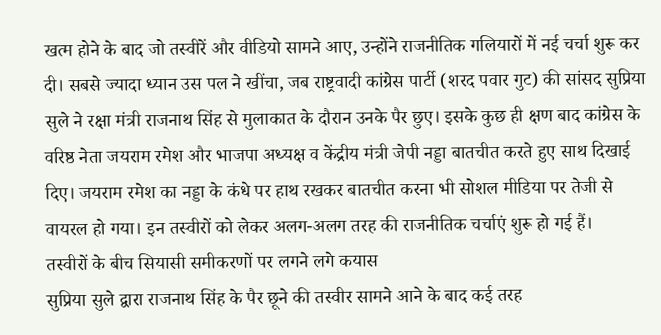खत्म होने के बाद जो तस्वीरें और वीडियो सामने आए, उन्होंने राजनीतिक गलियारों में नई चर्चा शुरू कर दी। सबसे ज्यादा ध्यान उस पल ने खींचा, जब राष्ट्रवादी कांग्रेस पार्टी (शरद पवार गुट) की सांसद सुप्रिया सुले ने रक्षा मंत्री राजनाथ सिंह से मुलाकात के दौरान उनके पैर छुए। इसके कुछ ही क्षण बाद कांग्रेस के वरिष्ठ नेता जयराम रमेश और भाजपा अध्यक्ष व केंद्रीय मंत्री जेपी नड्डा बातचीत करते हुए साथ दिखाई दिए। जयराम रमेश का नड्डा के कंधे पर हाथ रखकर बातचीत करना भी सोशल मीडिया पर तेजी से वायरल हो गया। इन तस्वीरों को लेकर अलग-अलग तरह की राजनीतिक चर्चाएं शुरू हो गई हैं।
तस्वीरों के बीच सियासी समीकरणों पर लगने लगे कयास
सुप्रिया सुले द्वारा राजनाथ सिंह के पैर छूने की तस्वीर सामने आने के बाद कई तरह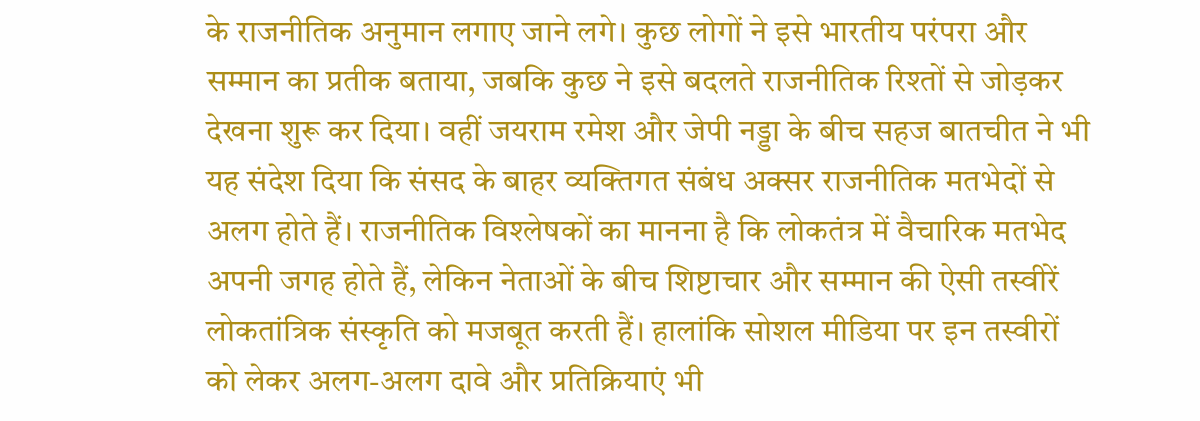के राजनीतिक अनुमान लगाए जाने लगे। कुछ लोगों ने इसे भारतीय परंपरा और सम्मान का प्रतीक बताया, जबकि कुछ ने इसे बदलते राजनीतिक रिश्तों से जोड़कर देखना शुरू कर दिया। वहीं जयराम रमेश और जेपी नड्डा के बीच सहज बातचीत ने भी यह संदेश दिया कि संसद के बाहर व्यक्तिगत संबंध अक्सर राजनीतिक मतभेदों से अलग होते हैं। राजनीतिक विश्लेषकों का मानना है कि लोकतंत्र में वैचारिक मतभेद अपनी जगह होते हैं, लेकिन नेताओं के बीच शिष्टाचार और सम्मान की ऐसी तस्वीरें लोकतांत्रिक संस्कृति को मजबूत करती हैं। हालांकि सोशल मीडिया पर इन तस्वीरों को लेकर अलग-अलग दावे और प्रतिक्रियाएं भी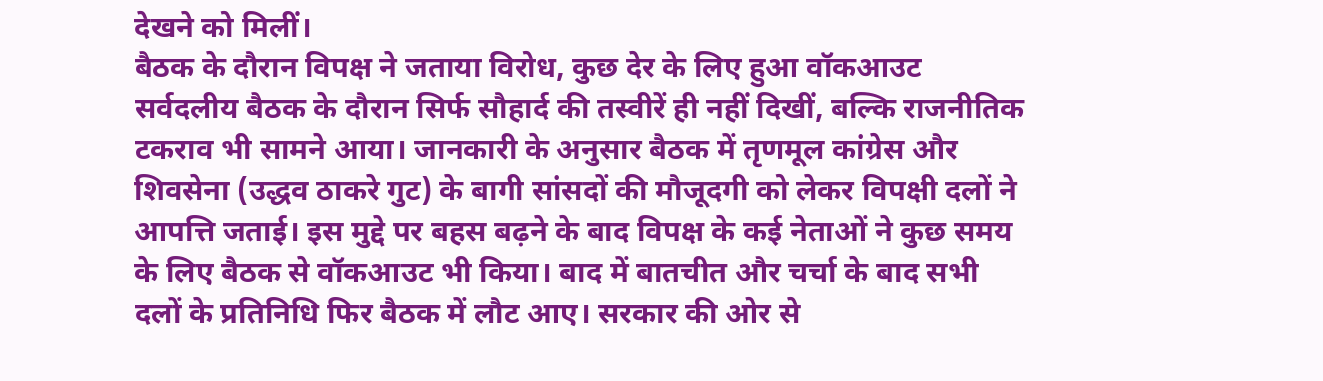देखने को मिलीं।
बैठक के दौरान विपक्ष ने जताया विरोध, कुछ देर के लिए हुआ वॉकआउट
सर्वदलीय बैठक के दौरान सिर्फ सौहार्द की तस्वीरें ही नहीं दिखीं, बल्कि राजनीतिक टकराव भी सामने आया। जानकारी के अनुसार बैठक में तृणमूल कांग्रेस और शिवसेना (उद्धव ठाकरे गुट) के बागी सांसदों की मौजूदगी को लेकर विपक्षी दलों ने आपत्ति जताई। इस मुद्दे पर बहस बढ़ने के बाद विपक्ष के कई नेताओं ने कुछ समय के लिए बैठक से वॉकआउट भी किया। बाद में बातचीत और चर्चा के बाद सभी दलों के प्रतिनिधि फिर बैठक में लौट आए। सरकार की ओर से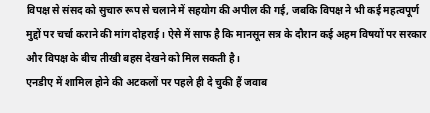विपक्ष से संसद को सुचारु रूप से चलाने में सहयोग की अपील की गई, जबकि विपक्ष ने भी कई महत्वपूर्ण मुद्दों पर चर्चा कराने की मांग दोहराई। ऐसे में साफ है कि मानसून सत्र के दौरान कई अहम विषयों पर सरकार और विपक्ष के बीच तीखी बहस देखने को मिल सकती है।
एनडीए में शामिल होने की अटकलों पर पहले ही दे चुकी हैं जवाब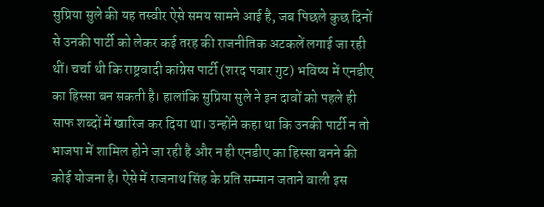सुप्रिया सुले की यह तस्वीर ऐसे समय सामने आई है, जब पिछले कुछ दिनों से उनकी पार्टी को लेकर कई तरह की राजनीतिक अटकलें लगाई जा रही थीं। चर्चा थी कि राष्ट्रवादी कांग्रेस पार्टी (शरद पवार गुट) भविष्य में एनडीए का हिस्सा बन सकती है। हालांकि सुप्रिया सुले ने इन दावों को पहले ही साफ शब्दों में खारिज कर दिया था। उन्होंने कहा था कि उनकी पार्टी न तो भाजपा में शामिल होने जा रही है और न ही एनडीए का हिस्सा बनने की कोई योजना है। ऐसे में राजनाथ सिंह के प्रति सम्मान जताने वाली इस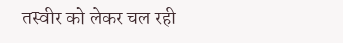तस्वीर को लेकर चल रही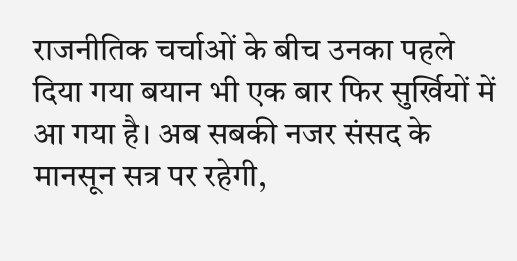राजनीतिक चर्चाओं के बीच उनका पहले दिया गया बयान भी एक बार फिर सुर्खियों में आ गया है। अब सबकी नजर संसद के मानसून सत्र पर रहेगी,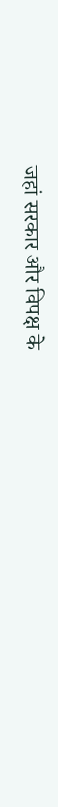जहां सरकार और विपक्ष के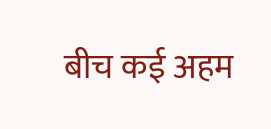बीच कई अहम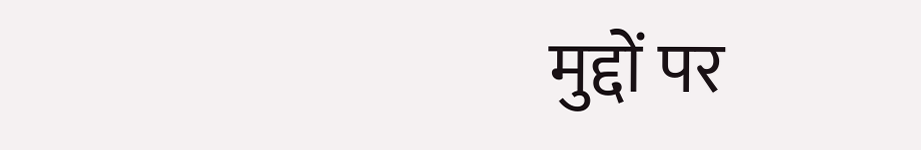मुद्दों पर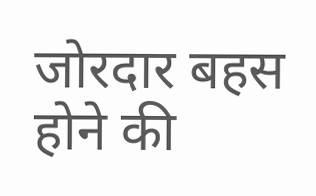जोरदार बहस होने की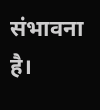संभावना है।